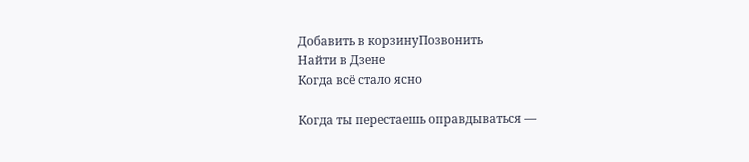Добавить в корзинуПозвонить
Найти в Дзене
Когда всё стало ясно

Когда ты перестаешь оправдываться —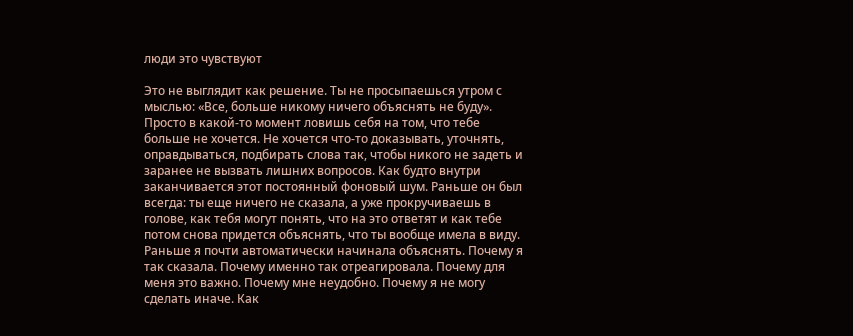люди это чувствуют

Это не выглядит как решение. Ты не просыпаешься утром с мыслью: «Все, больше никому ничего объяснять не буду». Просто в какой-то момент ловишь себя на том, что тебе больше не хочется. Не хочется что-то доказывать, уточнять, оправдываться, подбирать слова так, чтобы никого не задеть и заранее не вызвать лишних вопросов. Как будто внутри заканчивается этот постоянный фоновый шум. Раньше он был всегда: ты еще ничего не сказала, а уже прокручиваешь в голове, как тебя могут понять, что на это ответят и как тебе потом снова придется объяснять, что ты вообще имела в виду. Раньше я почти автоматически начинала объяснять. Почему я так сказала. Почему именно так отреагировала. Почему для меня это важно. Почему мне неудобно. Почему я не могу сделать иначе. Как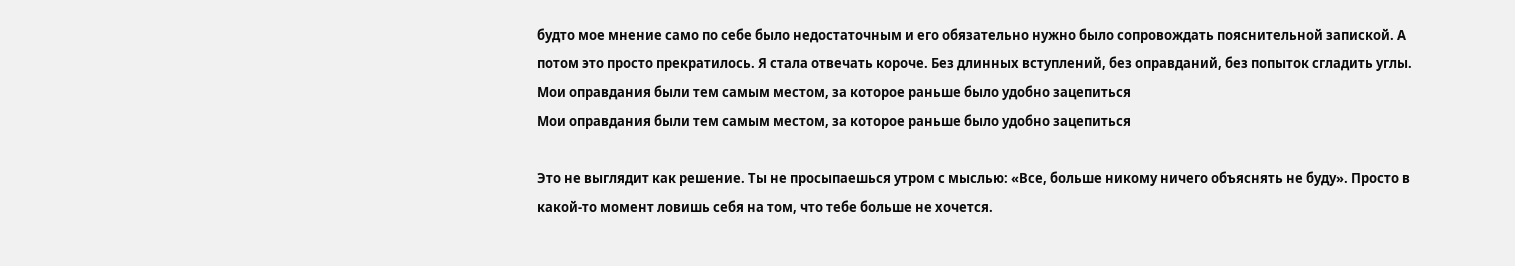будто мое мнение само по себе было недостаточным и его обязательно нужно было сопровождать пояснительной запиской. А потом это просто прекратилось. Я стала отвечать короче. Без длинных вступлений, без оправданий, без попыток сгладить углы.
Мои оправдания были тем самым местом, за которое раньше было удобно зацепиться
Мои оправдания были тем самым местом, за которое раньше было удобно зацепиться

Это не выглядит как решение. Ты не просыпаешься утром с мыслью: «Все, больше никому ничего объяснять не буду». Просто в какой-то момент ловишь себя на том, что тебе больше не хочется.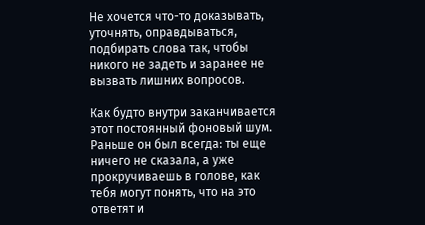Не хочется что-то доказывать, уточнять, оправдываться, подбирать слова так, чтобы никого не задеть и заранее не вызвать лишних вопросов.

Как будто внутри заканчивается этот постоянный фоновый шум. Раньше он был всегда: ты еще ничего не сказала, а уже прокручиваешь в голове, как тебя могут понять, что на это ответят и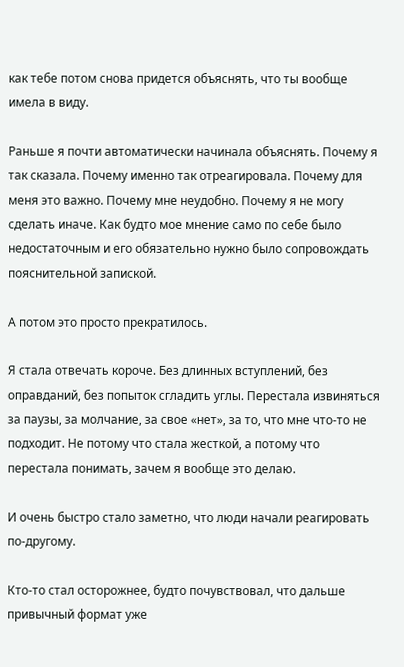как тебе потом снова придется объяснять, что ты вообще имела в виду.

Раньше я почти автоматически начинала объяснять. Почему я так сказала. Почему именно так отреагировала. Почему для меня это важно. Почему мне неудобно. Почему я не могу сделать иначе. Как будто мое мнение само по себе было недостаточным и его обязательно нужно было сопровождать пояснительной запиской.

А потом это просто прекратилось.

Я стала отвечать короче. Без длинных вступлений, без оправданий, без попыток сгладить углы. Перестала извиняться за паузы, за молчание, за свое «нет», за то, что мне что-то не подходит. Не потому что стала жесткой, а потому что перестала понимать, зачем я вообще это делаю.

И очень быстро стало заметно, что люди начали реагировать по-другому.

Кто-то стал осторожнее, будто почувствовал, что дальше привычный формат уже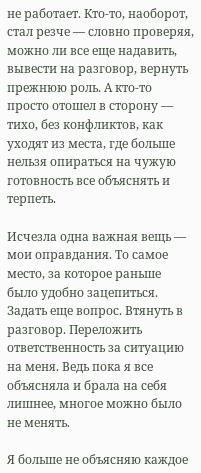не работает. Кто-то, наоборот, стал резче — словно проверяя, можно ли все еще надавить, вывести на разговор, вернуть прежнюю роль. А кто-то просто отошел в сторону — тихо, без конфликтов, как уходят из места, где больше нельзя опираться на чужую готовность все объяснять и терпеть.

Исчезла одна важная вещь — мои оправдания. То самое место, за которое раньше было удобно зацепиться. Задать еще вопрос. Втянуть в разговор. Переложить ответственность за ситуацию на меня. Ведь пока я все объясняла и брала на себя лишнее, многое можно было не менять.

Я больше не объясняю каждое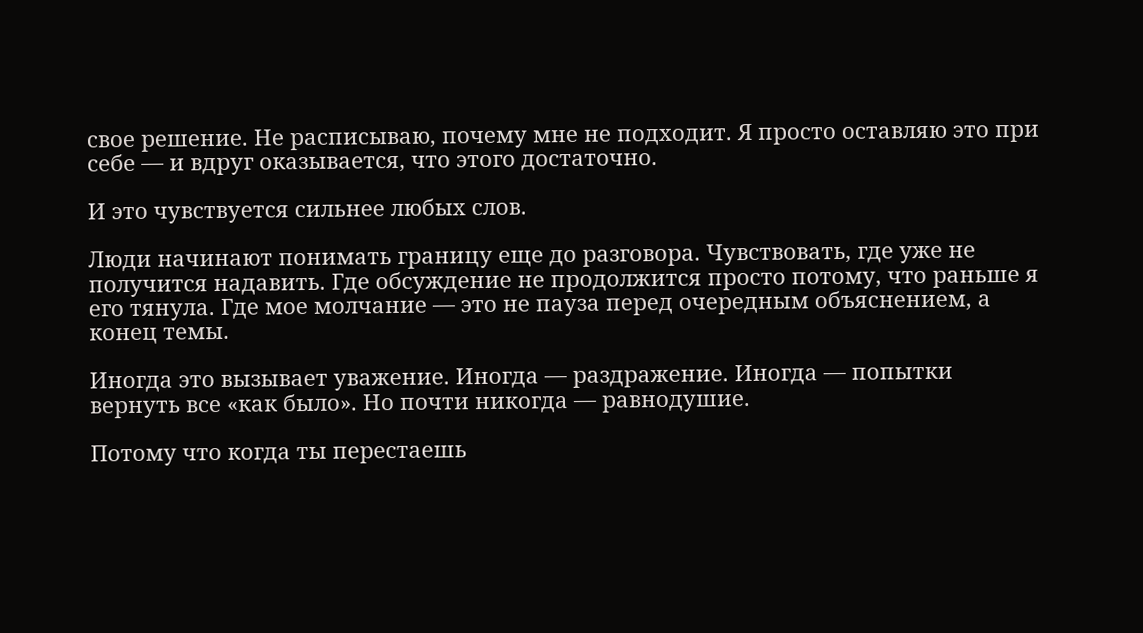свое решение. Не расписываю, почему мне не подходит. Я просто оставляю это при себе — и вдруг оказывается, что этого достаточно.

И это чувствуется сильнее любых слов.

Люди начинают понимать границу еще до разговора. Чувствовать, где уже не получится надавить. Где обсуждение не продолжится просто потому, что раньше я его тянула. Где мое молчание — это не пауза перед очередным объяснением, а конец темы.

Иногда это вызывает уважение. Иногда — раздражение. Иногда — попытки вернуть все «как было». Но почти никогда — равнодушие.

Потому что когда ты перестаешь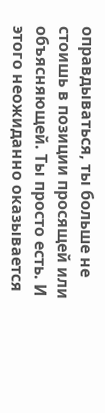оправдываться, ты больше не стоишь в позиции просящей или объясняющей. Ты просто есть. И этого неожиданно оказывается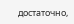достаточно,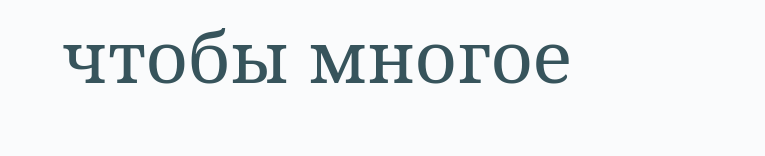чтобы многое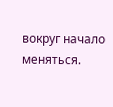вокруг начало меняться.